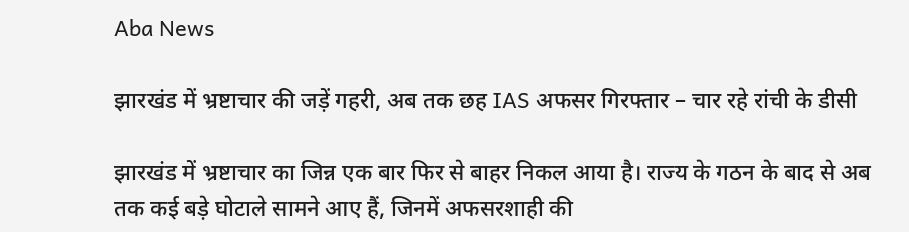Aba News

झारखंड में भ्रष्टाचार की जड़ें गहरी, अब तक छह IAS अफसर गिरफ्तार – चार रहे रांची के डीसी

झारखंड में भ्रष्टाचार का जिन्न एक बार फिर से बाहर निकल आया है। राज्य के गठन के बाद से अब तक कई बड़े घोटाले सामने आए हैं, जिनमें अफसरशाही की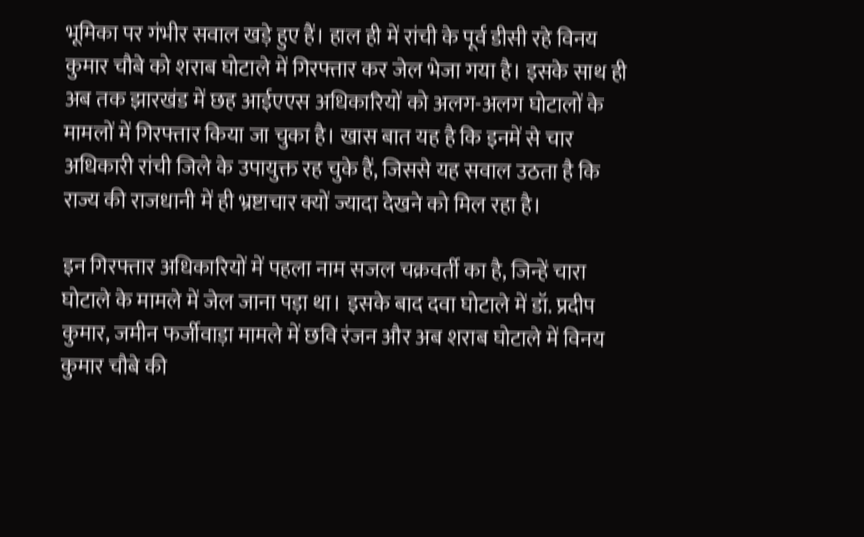भूमिका पर गंभीर सवाल खड़े हुए हैं। हाल ही में रांची के पूर्व डीसी रहे विनय कुमार चौबे को शराब घोटाले में गिरफ्तार कर जेल भेजा गया है। इसके साथ ही अब तक झारखंड में छह आईएएस अधिकारियों को अलग-अलग घोटालों के मामलों में गिरफ्तार किया जा चुका है। खास बात यह है कि इनमें से चार अधिकारी रांची जिले के उपायुक्त रह चुके हैं, जिससे यह सवाल उठता है कि राज्य की राजधानी में ही भ्रष्टाचार क्यों ज्यादा देखने को मिल रहा है।

इन गिरफ्तार अधिकारियों में पहला नाम सजल चक्रवर्ती का है, जिन्हें चारा घोटाले के मामले में जेल जाना पड़ा था। इसके बाद दवा घोटाले में डॉ. प्रदीप कुमार, जमीन फर्जीवाड़ा मामले में छवि रंजन और अब शराब घोटाले में विनय कुमार चौबे की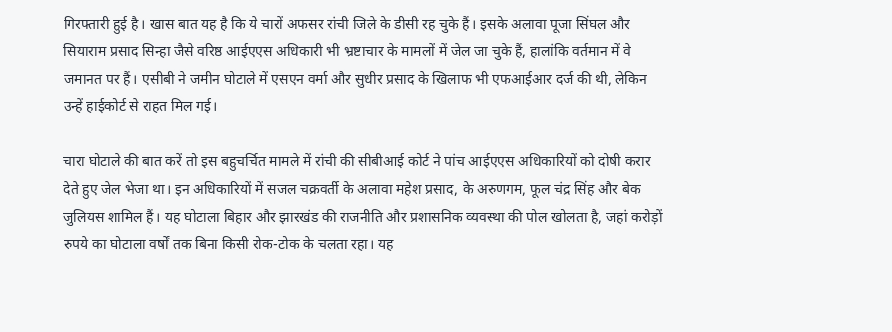गिरफ्तारी हुई है। खास बात यह है कि ये चारों अफसर रांची जिले के डीसी रह चुके हैं। इसके अलावा पूजा सिंघल और सियाराम प्रसाद सिन्हा जैसे वरिष्ठ आईएएस अधिकारी भी भ्रष्टाचार के मामलों में जेल जा चुके हैं, हालांकि वर्तमान में वे जमानत पर हैं। एसीबी ने जमीन घोटाले में एसएन वर्मा और सुधीर प्रसाद के खिलाफ भी एफआईआर दर्ज की थी, लेकिन उन्हें हाईकोर्ट से राहत मिल गई।

चारा घोटाले की बात करें तो इस बहुचर्चित मामले में रांची की सीबीआई कोर्ट ने पांच आईएएस अधिकारियों को दोषी करार देते हुए जेल भेजा था। इन अधिकारियों में सजल चक्रवर्ती के अलावा महेश प्रसाद, के अरुणगम, फूल चंद्र सिंह और बेक जुलियस शामिल हैं। यह घोटाला बिहार और झारखंड की राजनीति और प्रशासनिक व्यवस्था की पोल खोलता है, जहां करोड़ों रुपये का घोटाला वर्षों तक बिना किसी रोक-टोक के चलता रहा। यह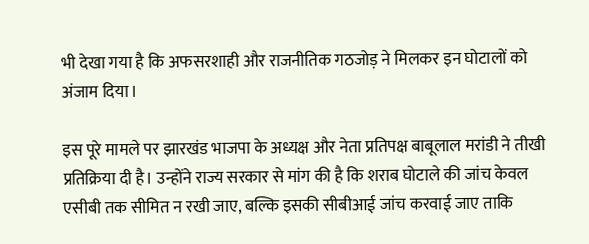भी देखा गया है कि अफसरशाही और राजनीतिक गठजोड़ ने मिलकर इन घोटालों को अंजाम दिया।

इस पूरे मामले पर झारखंड भाजपा के अध्यक्ष और नेता प्रतिपक्ष बाबूलाल मरांडी ने तीखी प्रतिक्रिया दी है। उन्होंने राज्य सरकार से मांग की है कि शराब घोटाले की जांच केवल एसीबी तक सीमित न रखी जाए, बल्कि इसकी सीबीआई जांच करवाई जाए ताकि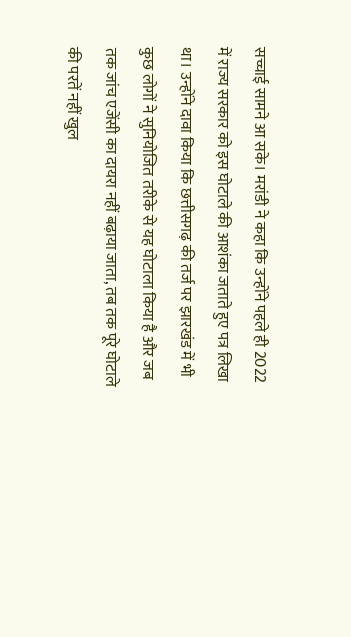सच्चाई सामने आ सके। मरांडी ने कहा कि उन्होंने पहले ही 2022 में राज्य सरकार को इस घोटाले की आशंका जताते हुए पत्र लिखा था। उन्होंने दावा किया कि छत्तीसगढ़ की तर्ज पर झारखंड में भी कुछ लोगों ने सुनियोजित तरीके से यह घोटाला किया है और जब तक जांच एजेंसी का दायरा नहीं बढ़ाया जाता, तब तक पूरे घोटाले की परतें नहीं खुल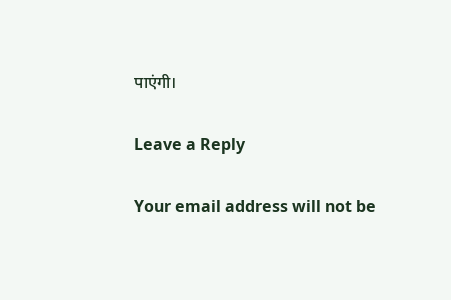पाएंगी।

Leave a Reply

Your email address will not be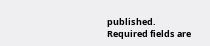published. Required fields are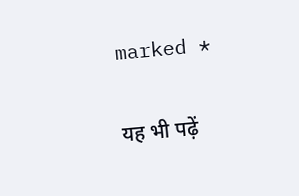marked *

यह भी पढ़ें